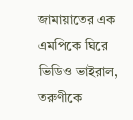জামায়াতের এক এমপিকে ঘিরে ভিডিও ভাইরাল, তরুণীকে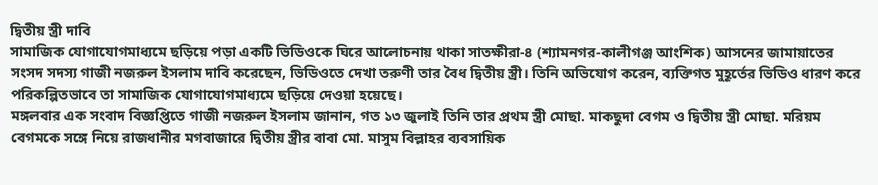দ্বিতীয় স্ত্রী দাবি
সামাজিক যোগাযোগমাধ্যমে ছড়িয়ে পড়া একটি ভিডিওকে ঘিরে আলোচনায় থাকা সাতক্ষীরা-৪ (শ্যামনগর-কালীগঞ্জ আংশিক) আসনের জামায়াতের সংসদ সদস্য গাজী নজরুল ইসলাম দাবি করেছেন, ভিডিওতে দেখা তরুণী তার বৈধ দ্বিতীয় স্ত্রী। তিনি অভিযোগ করেন, ব্যক্তিগত মুহূর্তের ভিডিও ধারণ করে পরিকল্পিতভাবে তা সামাজিক যোগাযোগমাধ্যমে ছড়িয়ে দেওয়া হয়েছে।
মঙ্গলবার এক সংবাদ বিজ্ঞপ্তিতে গাজী নজরুল ইসলাম জানান, গত ১৩ জুলাই তিনি তার প্রথম স্ত্রী মোছা. মাকছুদা বেগম ও দ্বিতীয় স্ত্রী মোছা. মরিয়ম বেগমকে সঙ্গে নিয়ে রাজধানীর মগবাজারে দ্বিতীয় স্ত্রীর বাবা মো. মাসুম বিল্লাহর ব্যবসায়িক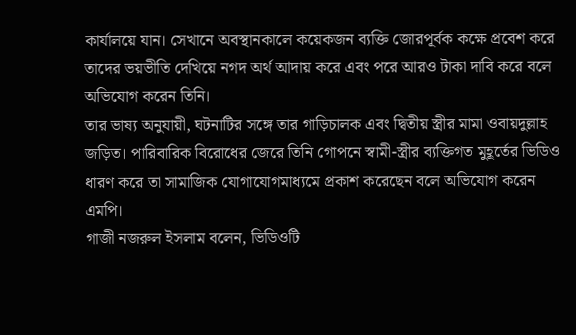কার্যালয়ে যান। সেখানে অবস্থানকালে কয়েকজন ব্যক্তি জোরপূর্বক কক্ষে প্রবেশ করে তাদের ভয়ভীতি দেখিয়ে নগদ অর্থ আদায় করে এবং পরে আরও টাকা দাবি করে বলে অভিযোগ করেন তিনি।
তার ভাষ্য অনুযায়ী, ঘটনাটির সঙ্গে তার গাড়িচালক এবং দ্বিতীয় স্ত্রীর মামা ওবায়দুল্লাহ জড়িত। পারিবারিক বিরোধের জেরে তিনি গোপনে স্বামী-স্ত্রীর ব্যক্তিগত মুহূর্তের ভিডিও ধারণ করে তা সামাজিক যোগাযোগমাধ্যমে প্রকাশ করেছেন বলে অভিযোগ করেন এমপি।
গাজী নজরুল ইসলাম বলেন, ভিডিওটি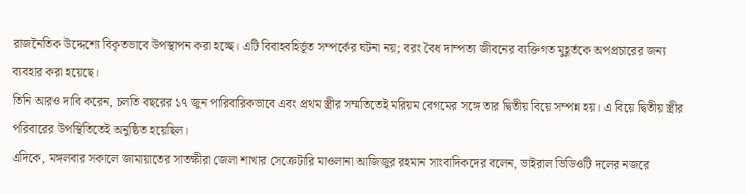রাজনৈতিক উদ্দেশ্যে বিকৃতভাবে উপস্থাপন করা হচ্ছে। এটি বিবাহবহির্ভূত সম্পর্কের ঘটনা নয়; বরং বৈধ দাম্পত্য জীবনের ব্যক্তিগত মুহূর্তকে অপপ্রচারের জন্য ব্যবহার করা হয়েছে।
তিনি আরও দাবি করেন, চলতি বছরের ১৭ জুন পারিবারিকভাবে এবং প্রথম স্ত্রীর সম্মতিতেই মরিয়ম বেগমের সঙ্গে তার দ্বিতীয় বিয়ে সম্পন্ন হয়। এ বিয়ে দ্বিতীয় স্ত্রীর পরিবারের উপস্থিতিতেই অনুষ্ঠিত হয়েছিল।
এদিকে, মঙ্গলবার সকালে জামায়াতের সাতক্ষীরা জেলা শাখার সেক্রেটারি মাওলানা আজিজুর রহমান সাংবাদিকদের বলেন, ভাইরাল ভিডিওটি দলের নজরে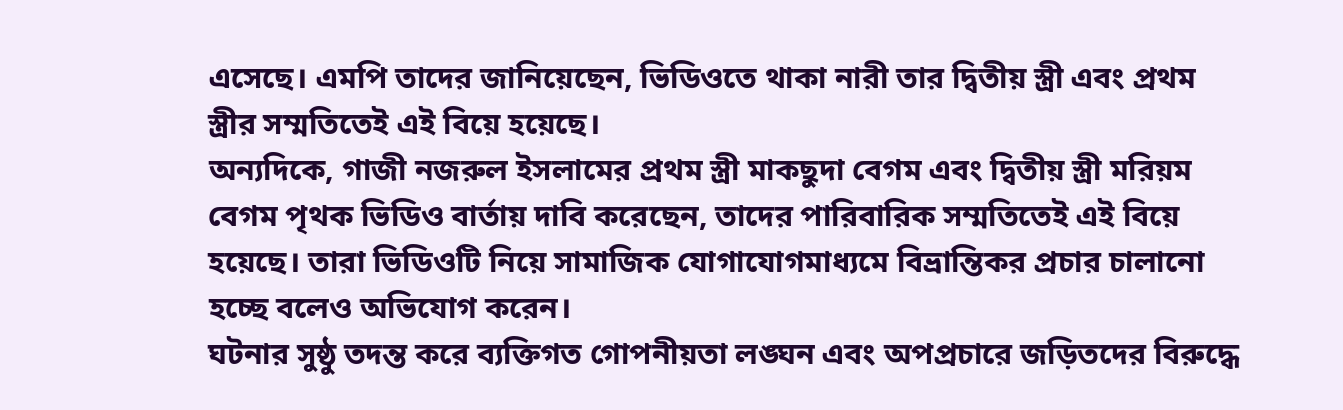এসেছে। এমপি তাদের জানিয়েছেন, ভিডিওতে থাকা নারী তার দ্বিতীয় স্ত্রী এবং প্রথম স্ত্রীর সম্মতিতেই এই বিয়ে হয়েছে।
অন্যদিকে, গাজী নজরুল ইসলামের প্রথম স্ত্রী মাকছুদা বেগম এবং দ্বিতীয় স্ত্রী মরিয়ম বেগম পৃথক ভিডিও বার্তায় দাবি করেছেন, তাদের পারিবারিক সম্মতিতেই এই বিয়ে হয়েছে। তারা ভিডিওটি নিয়ে সামাজিক যোগাযোগমাধ্যমে বিভ্রান্তিকর প্রচার চালানো হচ্ছে বলেও অভিযোগ করেন।
ঘটনার সুষ্ঠু তদন্ত করে ব্যক্তিগত গোপনীয়তা লঙ্ঘন এবং অপপ্রচারে জড়িতদের বিরুদ্ধে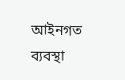আইনগত ব্যবস্থা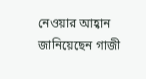নেওয়ার আহ্বান জানিয়েছেন গাজী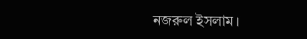নজরুল ইসলাম।